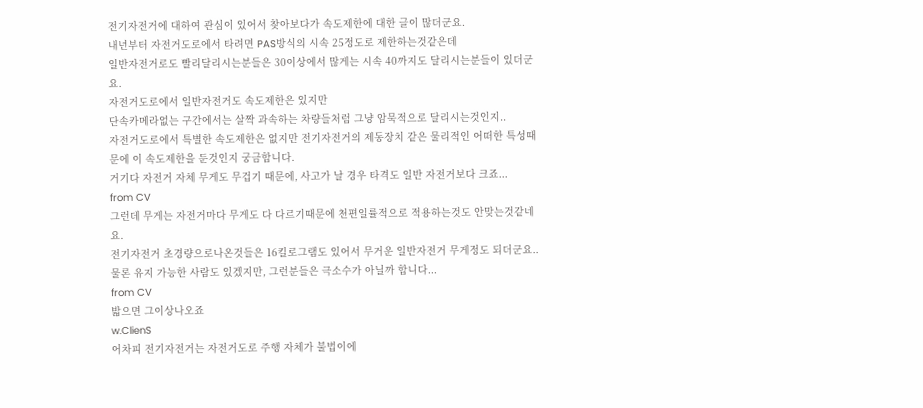전기자전거에 대하여 관심이 있어서 찾아보다가 속도제한에 대한 글이 많더군요.
내년부터 자전거도로에서 타려면 PAS방식의 시속 25정도로 제한하는것같은데
일반자전거로도 빨리달리시는분들은 30이상에서 많게는 시속 40까지도 달리시는분들이 있더군요.
자전거도로에서 일반자전거도 속도제한은 있지만
단속카메라없는 구간에서는 살짝 과속하는 차량들처럼 그냥 암묵적으로 달리시는것인지..
자전거도로에서 특별한 속도제한은 없지만 전기자전거의 제동장치 같은 물리적인 어떠한 특성때문에 이 속도제한을 둔것인지 궁금합니다.
거기다 자전거 자체 무게도 무겁기 때문에, 사고가 날 경우 타격도 일반 자전거보다 크죠...
from CV
그런데 무게는 자전거마다 무게도 다 다르기때문에 천편일률적으로 적용하는것도 안맞는것같네요.
전기자전거 초경량으로나온것들은 16킬로그램도 있어서 무거운 일반자전거 무게정도 되더군요..
물론 유지 가능한 사람도 있겠지만, 그런분들은 극소수가 아닐까 합니다...
from CV
밟으면 그이상나오죠
w.ClienS
어차피 전기자전거는 자전거도로 주행 자체가 불법이에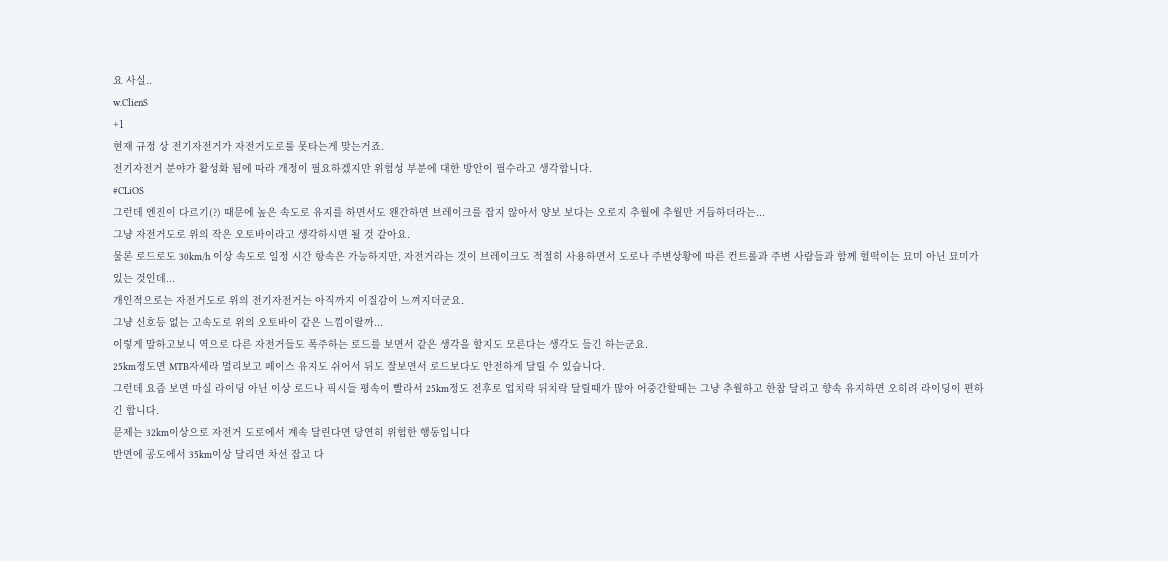요 사실..
w.ClienS
+1
현재 규정 상 전기자전거가 자전거도로룰 못타는게 맞는거죠.
전기자전거 분야가 활성화 됨에 따라 개정이 필요하겠지만 위험성 부분에 대한 방안이 필수라고 생각합니다.
#CLiOS
그런데 엔진이 다르기(?) 때문에 높은 속도로 유지를 하면서도 왠간하면 브레이크를 잡지 않아서 양보 보다는 오로지 추월에 추월만 거듭하더라는...
그냥 자전거도로 위의 작은 오토바이라고 생각하시면 될 것 같아요.
물론 로드로도 30km/h 이상 속도로 일정 시간 항속은 가능하지만, 자전거라는 것이 브레이크도 적절히 사용하면서 도로나 주변상황에 따른 컨트롤과 주변 사람들과 함께 헐떡이는 묘미 아닌 묘미가 있는 것인데...
개인적으로는 자전거도로 위의 전기자전거는 아직까지 이질감이 느껴지더군요.
그냥 신호등 없는 고속도로 위의 오토바이 같은 느낌이랄까...
이렇게 말하고보니 역으로 다른 자전거들도 폭주하는 로드를 보면서 같은 생각을 할지도 모른다는 생각도 들긴 하는군요.
25km정도면 MTB자세라 멀리보고 페이스 유지도 쉬어서 뒤도 잘보면서 로드보다도 안전하게 달릴 수 있습니다.
그런데 요즘 보면 마실 라이딩 아닌 이상 로드나 픽시들 평속이 빨라서 25km정도 전후로 업치락 뒤치락 달릴때가 많아 어중간할때는 그냥 추월하고 한참 달리고 향속 유지하면 오히려 라이딩이 편하긴 합니다.
문제는 32km이상으로 자전거 도로에서 계속 달린다면 당연히 위험한 행동입니다
반면에 공도에서 35km이상 달리면 차선 잡고 다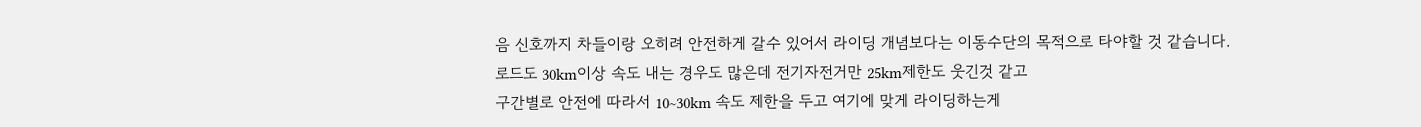음 신호까지 차들이랑 오히려 안전하게 갈수 있어서 라이딩 개념보다는 이동수단의 목적으로 타야할 것 같습니다.
로드도 30km이상 속도 내는 경우도 많은데 전기자전거만 25km제한도 웃긴것 같고
구간별로 안전에 따라서 10~30km 속도 제한을 두고 여기에 맞게 라이딩하는게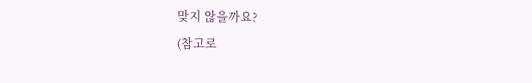맞지 않을까요?
(참고로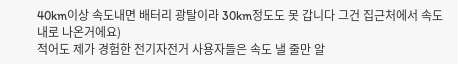40km이상 속도내면 배터리 광탈이라 30km정도도 못 갑니다 그건 집근처에서 속도 내로 나온거에요)
적어도 제가 경험한 전기자전거 사용자들은 속도 낼 줄만 알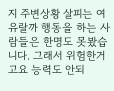지 주변상황 살피는 여유랄까 행동을 하는 사람들은 한명도 못봤습니다. 그래서 위험한거고요 능력도 안되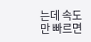는데 속도만 빠르면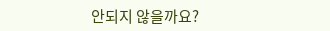안되지 않을까요?